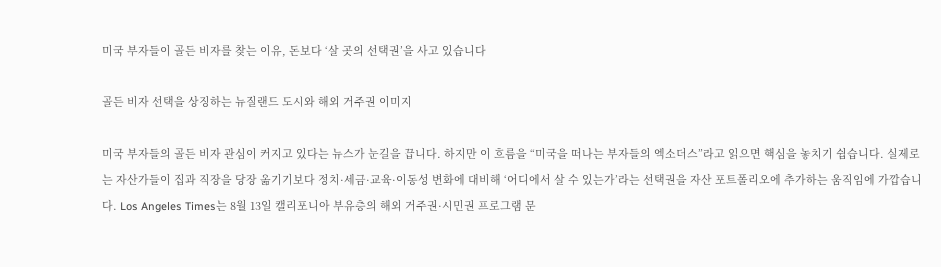미국 부자들이 골든 비자를 찾는 이유, 돈보다 ‘살 곳의 선택권’을 사고 있습니다

골든 비자 선택을 상징하는 뉴질랜드 도시와 해외 거주권 이미지

미국 부자들의 골든 비자 관심이 커지고 있다는 뉴스가 눈길을 끕니다. 하지만 이 흐름을 “미국을 떠나는 부자들의 엑소더스”라고 읽으면 핵심을 놓치기 쉽습니다. 실제로는 자산가들이 집과 직장을 당장 옮기기보다 정치·세금·교육·이동성 변화에 대비해 ‘어디에서 살 수 있는가’라는 선택권을 자산 포트폴리오에 추가하는 움직임에 가깝습니다. Los Angeles Times는 8월 13일 캘리포니아 부유층의 해외 거주권·시민권 프로그램 문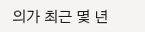의가 최근 몇 년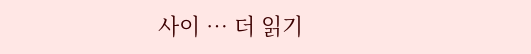사이 … 더 읽기